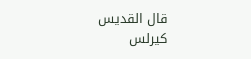قال القديس كيرلس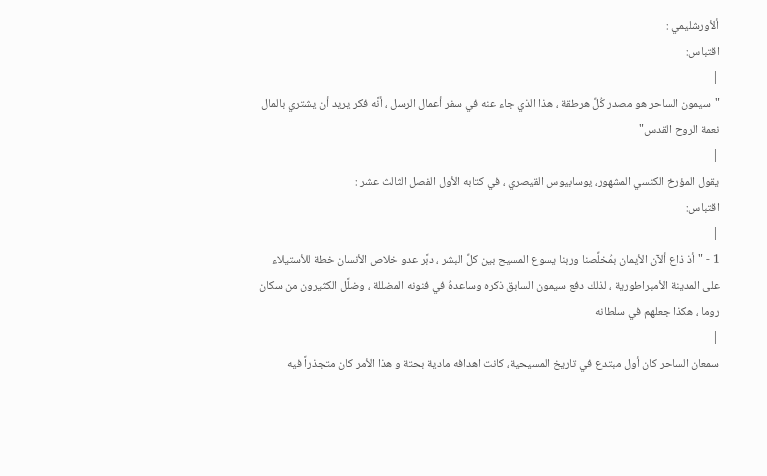ألأورشليمي :
اقتباس:
|
"سيمون الساحر هو مصدر كُلِّ هرطقة ، هذا الذي جاء عنه في سفر أعمال الرسل ، أنَّه فكر يريد أن يشتري بالمال نعمة الروح القدس"
|
يقول المؤرخ الكنسي المشهور، يوسابيوس القيصري ، في كتابه الأول الفصل الثالث عشر :
اقتباس:
|
1 - "أذ ذاع ألآن الأيمان بمُخلِّصنا وربنا يسوع المسيح بين كلِّ البشر ، دبَّر عدو خلاص الأنسان خطة للأستيلاء على المدينة الأمبراطورية ، لذلك دفع سيمون السابق ذكره وساعدهُ في فنونه المضللة ، وضلَّل الكثيرون من سكان روما ، هكذا جعلهم في سلطانه
|
سمعان الساحر كان أول مبتدع في تاريخ المسيحية، كانت اهدافه مادية بحتة و هذا الأمر كان متجذراً فيه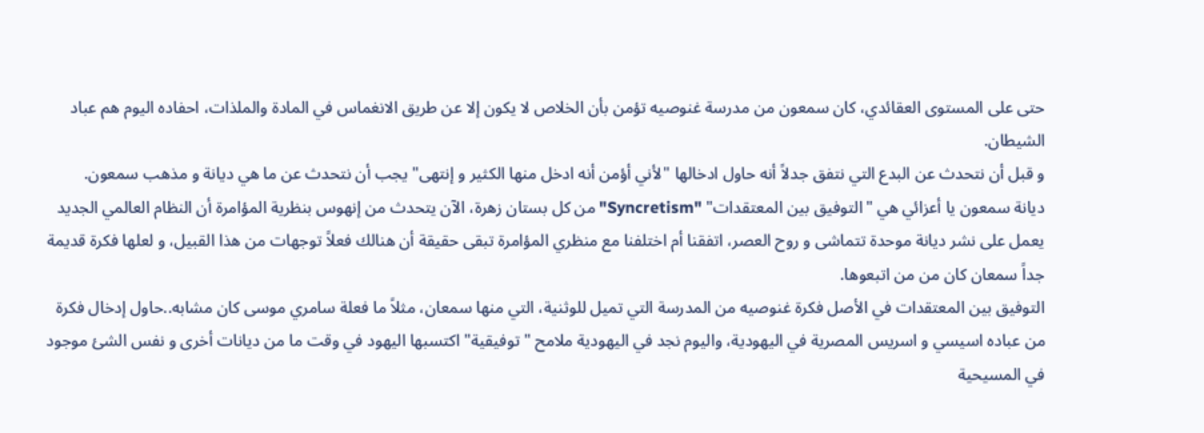حتى على المستوى العقائدي، كان سمعون من مدرسة غنوصيه تؤمن بأن الخلاص لا يكون إلا عن طريق الانغماس في المادة والملذات، احفاده اليوم هم عباد الشيطان.
و قبل أن نتحدث عن البدع التي نتفق جدلاً أنه حاول ادخالها "لأني أؤمن أنه ادخل منها الكثير و إنتهى" يجب أن نتحدث عن ما هي ديانة و مذهب سمعون.
ديانة سمعون يا أعزائي هي "التوفيق بين المعتقدات" "Syncretism" من كل بستان زهرة، الآن يتحدث من إنهوس بنظرية المؤامرة أن النظام العالمي الجديد يعمل على نشر ديانة موحدة تتماشى و روح العصر، اتفقنا أم اختلفنا مع منظري المؤامرة تبقى حقيقة أن هنالك فعلاً توجهات من هذا القبيل، و لعلها فكرة قديمة جداً سمعان كان من من اتبعوها.
التوفيق بين المعتقدات في الأصل فكرة غنوصيه من المدرسة التي تميل للوثنية، التي منها سمعان، مثلاً ما فعلة سامري موسى كان مشابه..حاول إدخال فكرة من عباده اسيسي و اسريس المصرية في اليهودية، واليوم نجد في اليهودية ملامح "توفيقية" اكتسبها اليهود في وقت ما من ديانات أخرى و نفس الشئ موجود في المسيحية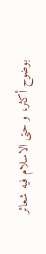بوضوح أكثر، و حتى الاسلام فيه شعائر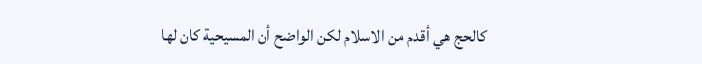كالحج هي أقدم من الاسلام لكن الواضح أن المسيحية كان لها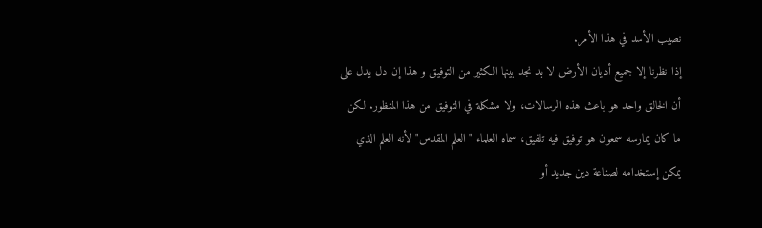نصيب الأسد في هذا الأمر.
إذا نظرنا إلا جميع أديان الأرض لا بد نجد بينها الكثير من التوفيق و هذا إن دل يدل على أن الخالق واحد هو باعث هذه الرسالات، ولا مشكلة في التوفيق من هذا المنظور. لكن ما كان يمارسه سمعون هو توفيق فيه تلفيق، سماه العلماء "العلم المقدس" لأنه العلم الذي يمكن إستخدامه لصناعة دين جديد أو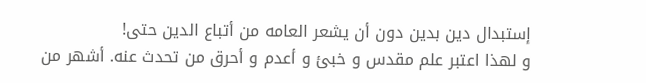إستبدال دين بدين دون أن يشعر العامه من أتباع الدين حتى!
و لهذا اعتبر علم مقدس و خبئ و أعدم و أحرق من تحدث عنه. أشهر من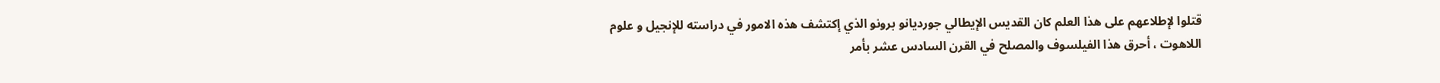قتلوا لإطلاعهم على هذا العلم كان القديس الإيطالي جورديانو برونو الذي إكتشف هذه الامور في دراسته للإنجيل و علوم اللاهوت ، أحرق هذا الفيلسوف والمصلح في القرن السادس عشر بأمر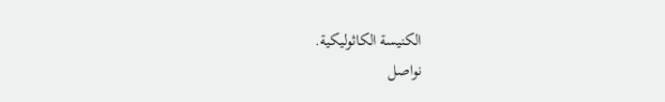الكنيسة الكاثوليكية.
نواصل